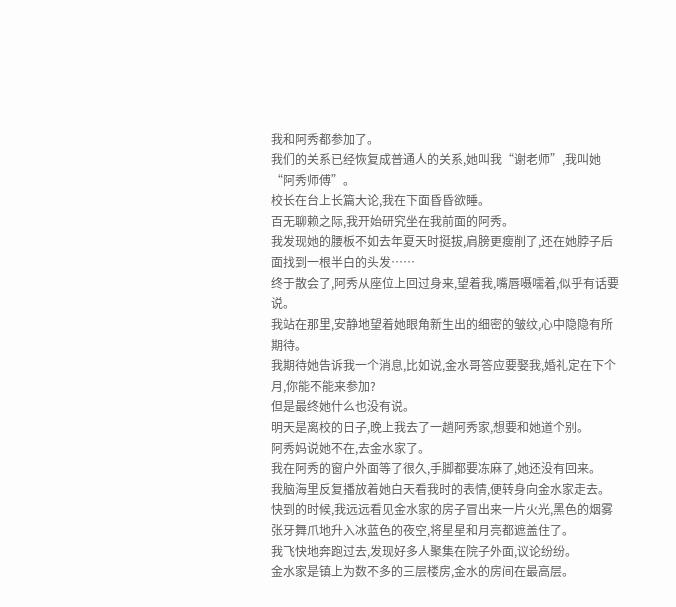我和阿秀都参加了。
我们的关系已经恢复成普通人的关系,她叫我“谢老师”,我叫她“阿秀师傅”。
校长在台上长篇大论,我在下面昏昏欲睡。
百无聊赖之际,我开始研究坐在我前面的阿秀。
我发现她的腰板不如去年夏天时挺拔,肩膀更瘦削了,还在她脖子后面找到一根半白的头发……
终于散会了,阿秀从座位上回过身来,望着我,嘴唇嗫嚅着,似乎有话要说。
我站在那里,安静地望着她眼角新生出的细密的皱纹,心中隐隐有所期待。
我期待她告诉我一个消息,比如说,金水哥答应要娶我,婚礼定在下个月,你能不能来参加?
但是最终她什么也没有说。
明天是离校的日子,晚上我去了一趟阿秀家,想要和她道个别。
阿秀妈说她不在,去金水家了。
我在阿秀的窗户外面等了很久,手脚都要冻麻了,她还没有回来。
我脑海里反复播放着她白天看我时的表情,便转身向金水家走去。
快到的时候,我远远看见金水家的房子冒出来一片火光,黑色的烟雾张牙舞爪地升入冰蓝色的夜空,将星星和月亮都遮盖住了。
我飞快地奔跑过去,发现好多人聚集在院子外面,议论纷纷。
金水家是镇上为数不多的三层楼房,金水的房间在最高层。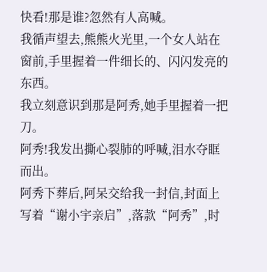快看!那是谁?忽然有人高喊。
我循声望去,熊熊火光里,一个女人站在窗前,手里握着一件细长的、闪闪发亮的东西。
我立刻意识到那是阿秀,她手里握着一把刀。
阿秀!我发出撕心裂肺的呼喊,泪水夺眶而出。
阿秀下葬后,阿呆交给我一封信,封面上写着“谢小宇亲启”,落款“阿秀”,时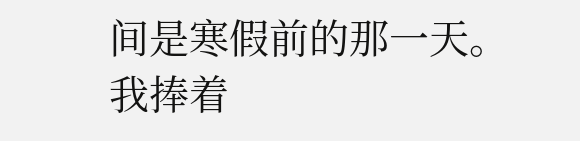间是寒假前的那一天。
我捧着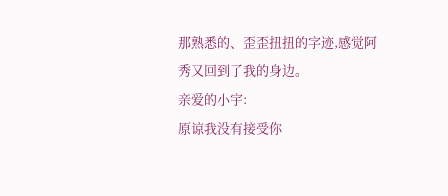那熟悉的、歪歪扭扭的字迹,感觉阿秀又回到了我的身边。
亲爱的小宇:
原谅我没有接受你